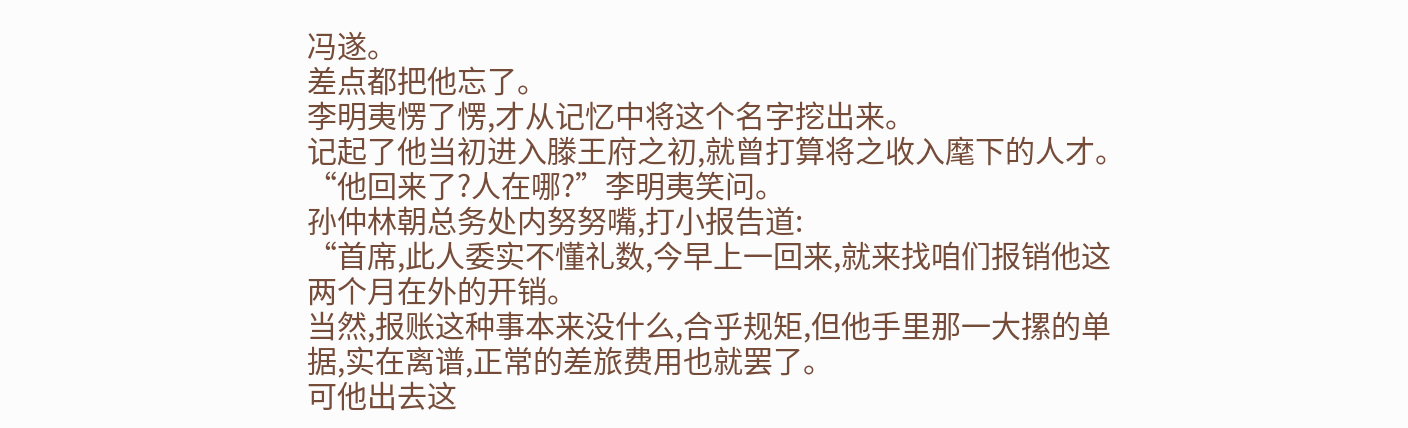冯遂。
差点都把他忘了。
李明夷愣了愣,才从记忆中将这个名字挖出来。
记起了他当初进入滕王府之初,就曾打算将之收入麾下的人才。
“他回来了?人在哪?”李明夷笑问。
孙仲林朝总务处内努努嘴,打小报告道:
“首席,此人委实不懂礼数,今早上一回来,就来找咱们报销他这两个月在外的开销。
当然,报账这种事本来没什么,合乎规矩,但他手里那一大摞的单据,实在离谱,正常的差旅费用也就罢了。
可他出去这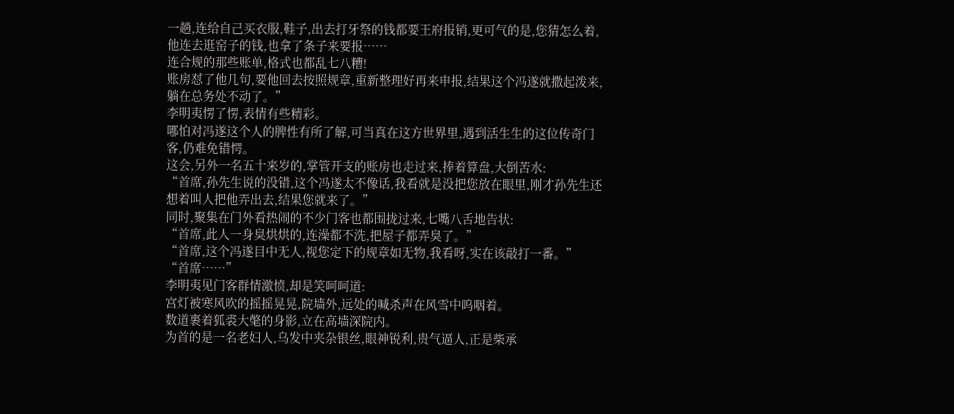一趟,连给自己买衣服,鞋子,出去打牙祭的钱都要王府报销,更可气的是,您猜怎么着,他连去逛窑子的钱,也拿了条子来要报……
连合规的那些账单,格式也都乱七八糟!
账房怼了他几句,要他回去按照规章,重新整理好再来申报,结果这个冯遂就撒起泼来,躺在总务处不动了。”
李明夷愣了愣,表情有些精彩。
哪怕对冯遂这个人的脾性有所了解,可当真在这方世界里,遇到活生生的这位传奇门客,仍难免错愕。
这会,另外一名五十来岁的,掌管开支的账房也走过来,捧着算盘,大倒苦水:
“首席,孙先生说的没错,这个冯遂太不像话,我看就是没把您放在眼里,刚才孙先生还想着叫人把他弄出去,结果您就来了。”
同时,聚集在门外看热闹的不少门客也都围拢过来,七嘴八舌地告状:
“首席,此人一身臭烘烘的,连澡都不洗,把屋子都弄臭了。”
“首席,这个冯遂目中无人,视您定下的规章如无物,我看呀,实在该敲打一番。”
“首席……”
李明夷见门客群情激愤,却是笑呵呵道:
宫灯被寒风吹的摇摇晃晃,院墙外,远处的喊杀声在风雪中呜咽着。
数道裹着狐裘大氅的身影,立在高墙深院内。
为首的是一名老妇人,乌发中夹杂银丝,眼神锐利,贵气逼人,正是柴承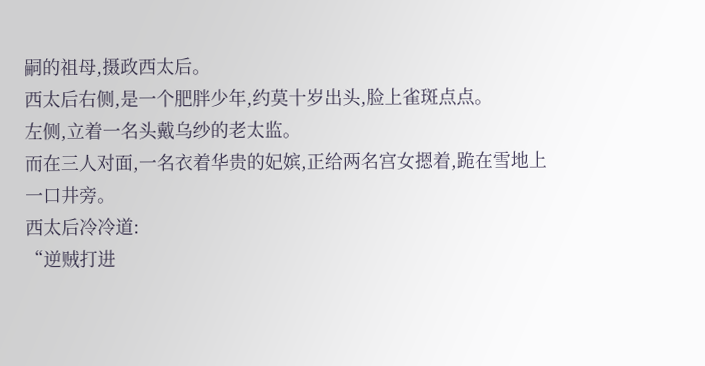嗣的祖母,摄政西太后。
西太后右侧,是一个肥胖少年,约莫十岁出头,脸上雀斑点点。
左侧,立着一名头戴乌纱的老太监。
而在三人对面,一名衣着华贵的妃嫔,正给两名宫女摁着,跪在雪地上一口井旁。
西太后冷冷道:
“逆贼打进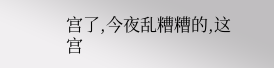宫了,今夜乱糟糟的,这宫